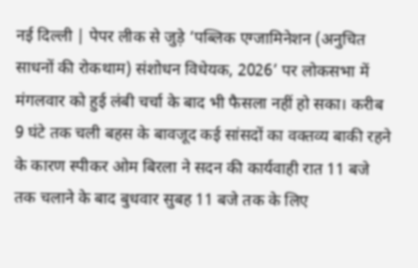नई दिल्ली | पेपर लीक से जुड़े ‘पब्लिक एग्जामिनेशन (अनुचित साधनों की रोकथाम) संशोधन विधेयक, 2026’ पर लोकसभा में मंगलवार को हुई लंबी चर्चा के बाद भी फैसला नहीं हो सका। करीब 9 घंटे तक चली बहस के बावजूद कई सांसदों का वक्तव्य बाकी रहने के कारण स्पीकर ओम बिरला ने सदन की कार्यवाही रात 11 बजे तक चलाने के बाद बुधवार सुबह 11 बजे तक के लिए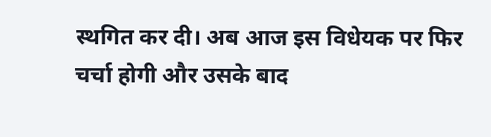स्थगित कर दी। अब आज इस विधेयक पर फिर चर्चा होगी और उसके बाद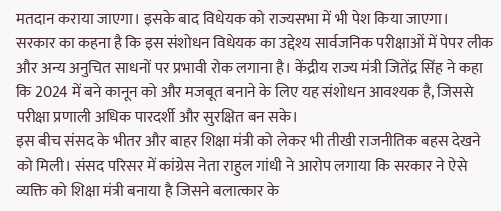मतदान कराया जाएगा। इसके बाद विधेयक को राज्यसभा में भी पेश किया जाएगा।
सरकार का कहना है कि इस संशोधन विधेयक का उद्देश्य सार्वजनिक परीक्षाओं में पेपर लीक और अन्य अनुचित साधनों पर प्रभावी रोक लगाना है। केंद्रीय राज्य मंत्री जितेंद्र सिंह ने कहा कि 2024 में बने कानून को और मजबूत बनाने के लिए यह संशोधन आवश्यक है, जिससे परीक्षा प्रणाली अधिक पारदर्शी और सुरक्षित बन सके।
इस बीच संसद के भीतर और बाहर शिक्षा मंत्री को लेकर भी तीखी राजनीतिक बहस देखने को मिली। संसद परिसर में कांग्रेस नेता राहुल गांधी ने आरोप लगाया कि सरकार ने ऐसे व्यक्ति को शिक्षा मंत्री बनाया है जिसने बलात्कार के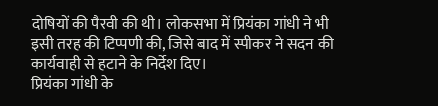दोषियों की पैरवी की थी। लोकसभा में प्रियंका गांधी ने भी इसी तरह की टिप्पणी की, जिसे बाद में स्पीकर ने सदन की कार्यवाही से हटाने के निर्देश दिए।
प्रियंका गांधी के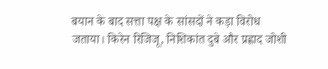बयान के बाद सत्ता पक्ष के सांसदों ने कड़ा विरोध जताया। किरेन रिजिजू, निशिकांत दुबे और प्रह्लाद जोशी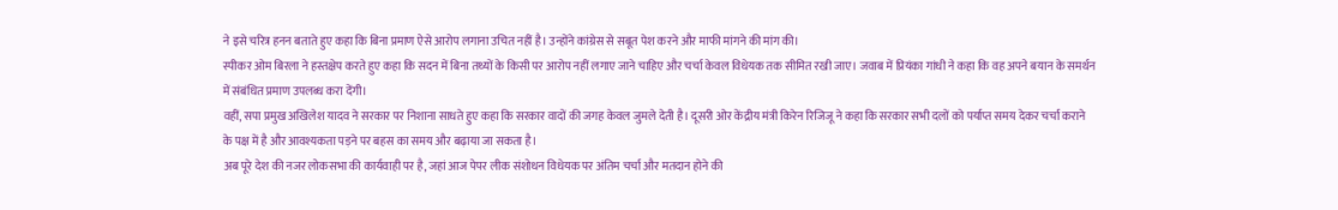ने इसे चरित्र हनन बताते हुए कहा कि बिना प्रमाण ऐसे आरोप लगाना उचित नहीं है। उन्होंने कांग्रेस से सबूत पेश करने और माफी मांगने की मांग की।
स्पीकर ओम बिरला ने हस्तक्षेप करते हुए कहा कि सदन में बिना तथ्यों के किसी पर आरोप नहीं लगाए जाने चाहिए और चर्चा केवल विधेयक तक सीमित रखी जाए। जवाब में प्रियंका गांधी ने कहा कि वह अपने बयान के समर्थन में संबंधित प्रमाण उपलब्ध करा देंगी।
वहीं, सपा प्रमुख अखिलेश यादव ने सरकार पर निशाना साधते हुए कहा कि सरकार वादों की जगह केवल जुमले देती है। दूसरी ओर केंद्रीय मंत्री किरेन रिजिजू ने कहा कि सरकार सभी दलों को पर्याप्त समय देकर चर्चा कराने के पक्ष में है और आवश्यकता पड़ने पर बहस का समय और बढ़ाया जा सकता है।
अब पूरे देश की नजर लोकसभा की कार्यवाही पर है, जहां आज पेपर लीक संशोधन विधेयक पर अंतिम चर्चा और मतदान होने की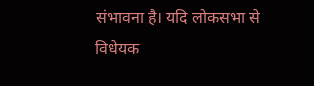संभावना है। यदि लोकसभा से विधेयक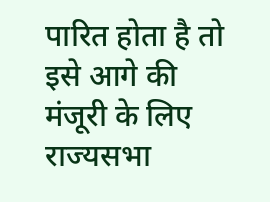पारित होता है तो इसे आगे की मंजूरी के लिए राज्यसभा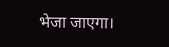भेजा जाएगा।